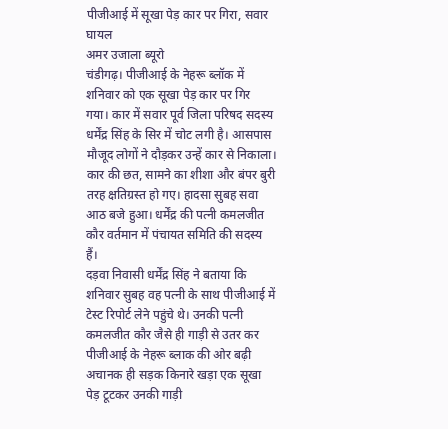पीजीआई में सूखा पेड़ कार पर गिरा, सवार घायल
अमर उजाला ब्यूरो
चंडीगढ़। पीजीआई के नेहरू ब्लॉक में शनिवार को एक सूखा पेड़ कार पर गिर गया। कार में सवार पूर्व जिला परिषद सदस्य धर्मेंद्र सिंह के सिर में चोट लगी है। आसपास मौजूद लोगों ने दौड़कर उन्हें कार से निकाला। कार की छत, सामने का शीशा और बंपर बुरी तरह क्षतिग्रस्त हो गए। हादसा सुबह सवा आठ बजे हुआ। धर्मेंद्र की पत्नी कमलजीत कौर वर्तमान में पंचायत समिति की सदस्य हैं।
दड़वा निवासी धर्मेंद्र सिंह ने बताया कि शनिवार सुबह वह पत्नी के साथ पीजीआई में टेस्ट रिपोर्ट लेने पहुंचे थे। उनकी पत्नी कमलजीत कौर जैसे ही गाड़ी से उतर कर पीजीआई के नेहरू ब्लाक की ओर बढ़ी अचानक ही सड़क किनारे खड़ा एक सूखा पेड़ टूटकर उनकी गाड़ी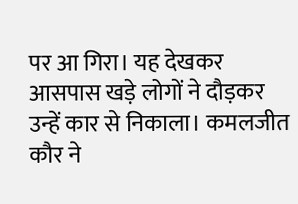पर आ गिरा। यह देखकर आसपास खड़े लोगों ने दौड़कर उन्हें कार से निकाला। कमलजीत कौर ने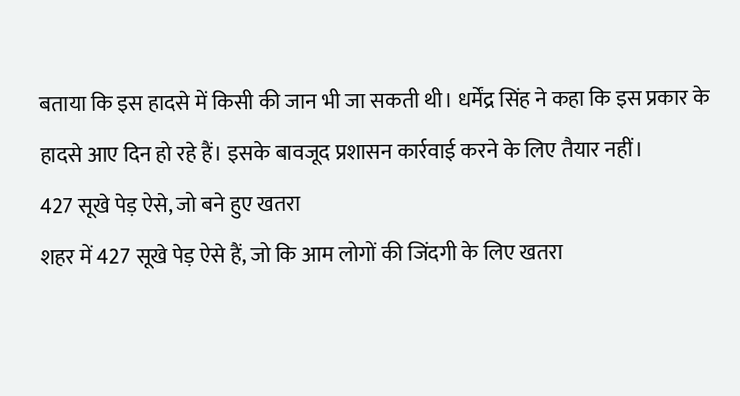बताया कि इस हादसे में किसी की जान भी जा सकती थी। धर्मेंद्र सिंह ने कहा कि इस प्रकार के हादसे आए दिन हो रहे हैं। इसके बावजूद प्रशासन कार्रवाई करने के लिए तैयार नहीं।
427 सूखे पेड़ ऐसे, जो बने हुए खतरा
शहर में 427 सूखे पेड़ ऐसे हैं, जो कि आम लोगों की जिंदगी के लिए खतरा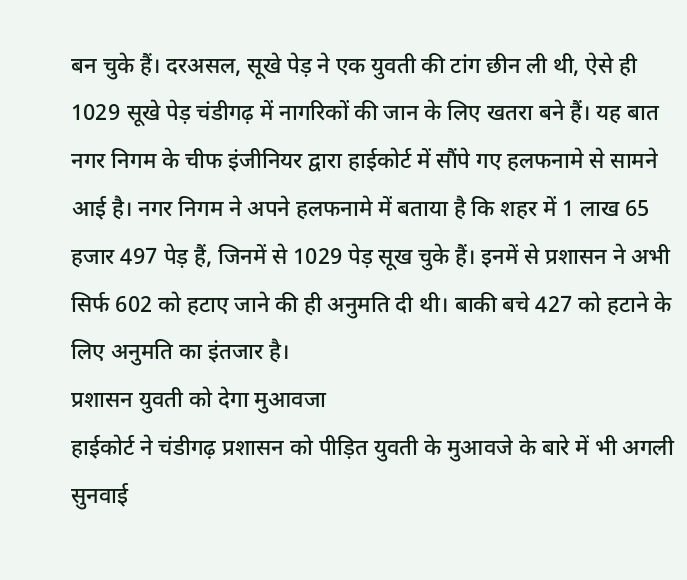बन चुके हैं। दरअसल, सूखे पेड़ ने एक युवती की टांग छीन ली थी, ऐसे ही 1029 सूखे पेड़ चंडीगढ़ में नागरिकों की जान के लिए खतरा बने हैं। यह बात नगर निगम के चीफ इंजीनियर द्वारा हाईकोर्ट में सौंपे गए हलफनामे से सामने आई है। नगर निगम ने अपने हलफनामे में बताया है कि शहर में 1 लाख 65 हजार 497 पेड़ हैं, जिनमें से 1029 पेड़ सूख चुके हैं। इनमें से प्रशासन ने अभी सिर्फ 602 को हटाए जाने की ही अनुमति दी थी। बाकी बचे 427 को हटाने के लिए अनुमति का इंतजार है।
प्रशासन युवती को देगा मुआवजा
हाईकोर्ट ने चंडीगढ़ प्रशासन को पीड़ित युवती के मुआवजे के बारे में भी अगली सुनवाई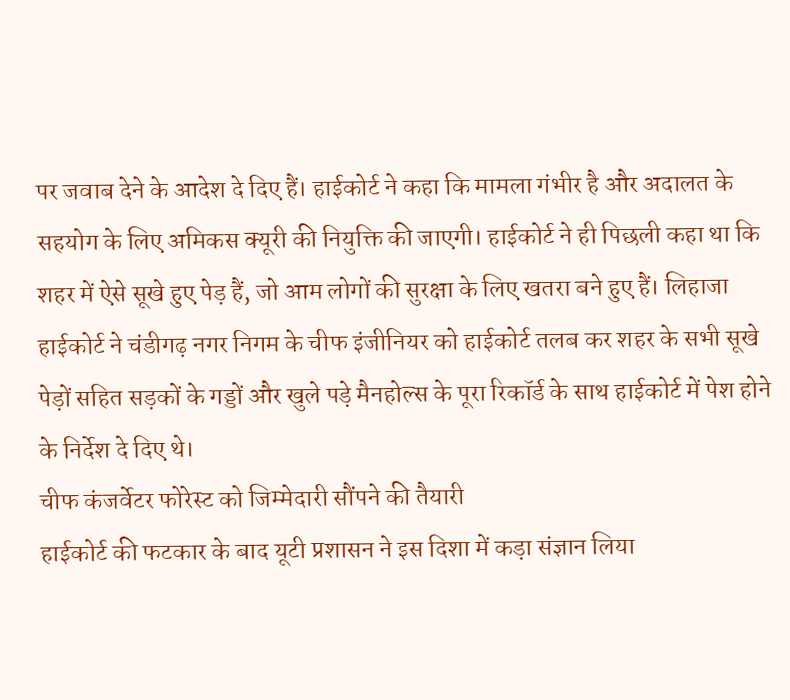पर जवाब देने के आदेश दे दिए हैं। हाईकोर्ट ने कहा कि मामला गंभीर है और अदालत के सहयोग के लिए अमिकस क्यूरी की नियुक्ति की जाएगी। हाईकोर्ट ने ही पिछली कहा था कि शहर में ऐसे सूखे हुए पेड़ हैं, जो आम लोगों की सुरक्षा के लिए खतरा बने हुए हैं। लिहाजा हाईकोर्ट ने चंडीगढ़ नगर निगम के चीफ इंजीनियर को हाईकोर्ट तलब कर शहर के सभी सूखे पेड़ों सहित सड़कों के गड्डों और खुले पड़े मैनहोल्स के पूरा रिकॉर्ड के साथ हाईकोर्ट में पेश होने के निर्देश दे दिए थे।
चीफ कंजर्वेटर फोरेस्ट को जिम्मेदारी सौंपने की तैयारी
हाईकोर्ट की फटकार के बाद यूटी प्रशासन ने इस दिशा में कड़ा संज्ञान लिया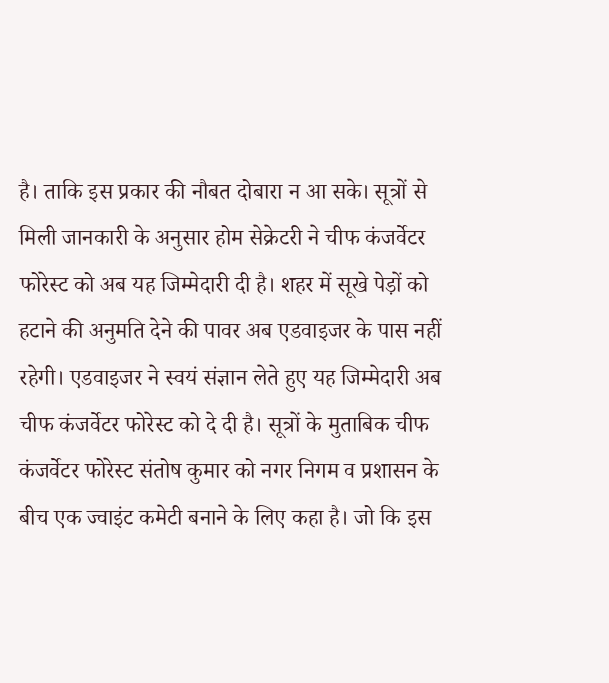है। ताकि इस प्रकार की नौबत दोबारा न आ सके। सूत्रों से मिली जानकारी के अनुसार होम सेक्रेटरी ने चीफ कंजर्वेटर फोरेस्ट को अब यह जिम्मेदारी दी है। शहर में सूखे पेड़ों को हटाने की अनुमति देने की पावर अब एडवाइजर के पास नहीं रहेगी। एडवाइजर ने स्वयं संज्ञान लेते हुए यह जिम्मेदारी अब चीफ कंजर्वेटर फोरेस्ट को दे दी है। सूत्रों के मुताबिक चीफ कंजर्वेटर फोरेस्ट संतोष कुमार को नगर निगम व प्रशासन के बीच एक ज्वाइंट कमेटी बनाने के लिए कहा है। जो कि इस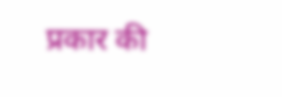प्रकार की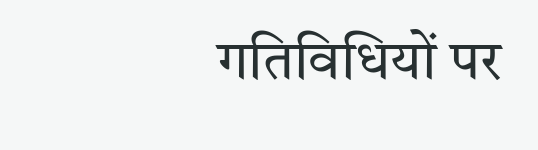गतिविधियों पर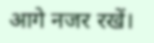आगे नजर रखें।